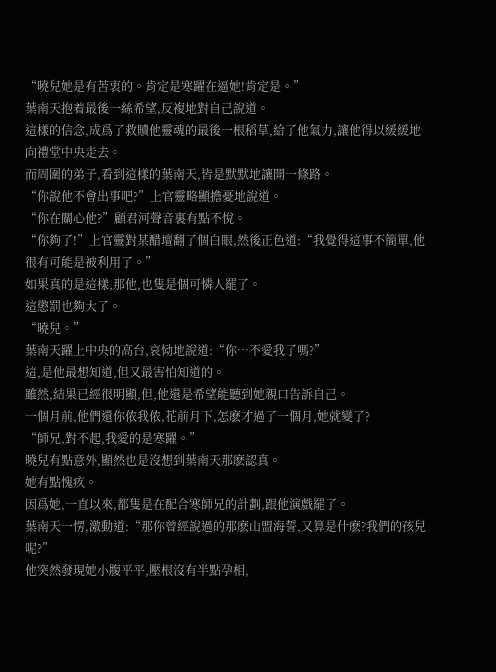“曉兒她是有苦衷的。肯定是寒躍在逼她!肯定是。”
葉南天抱着最後一絲希望,反複地對自己說道。
這樣的信念,成爲了救贖他靈魂的最後一根稻草,給了他氣力,讓他得以緩緩地向禮堂中央走去。
而周圍的弟子,看到這樣的葉南天,皆是默默地讓開一條路。
“你說他不會出事吧?”上官靈略顯擔憂地說道。
“你在關心他?”顧君河聲音裏有點不悅。
“你夠了!”上官靈對某醋壇翻了個白眼,然後正色道:“我覺得這事不簡單,他很有可能是被利用了。”
如果真的是這樣,那他,也隻是個可憐人罷了。
這懲罰也夠大了。
“曉兒。”
葉南天躍上中央的高台,哀恸地說道:“你…不愛我了嗎?”
這,是他最想知道,但又最害怕知道的。
雖然,結果已經很明顯,但,他還是希望能聽到她親口告訴自己。
一個月前,他們還你侬我侬,花前月下,怎麽才過了一個月,她就變了?
“師兄,對不起,我愛的是寒躍。”
曉兒有點意外,顯然也是沒想到葉南天那麽認真。
她有點愧疚。
因爲她,一直以來,都隻是在配合寒師兄的計劃,跟他演戲罷了。
葉南天一愣,激動道:“那你曾經說過的那麽山盟海誓,又算是什麽?我們的孩兒呢?”
他突然發現她小腹平平,壓根沒有半點孕相,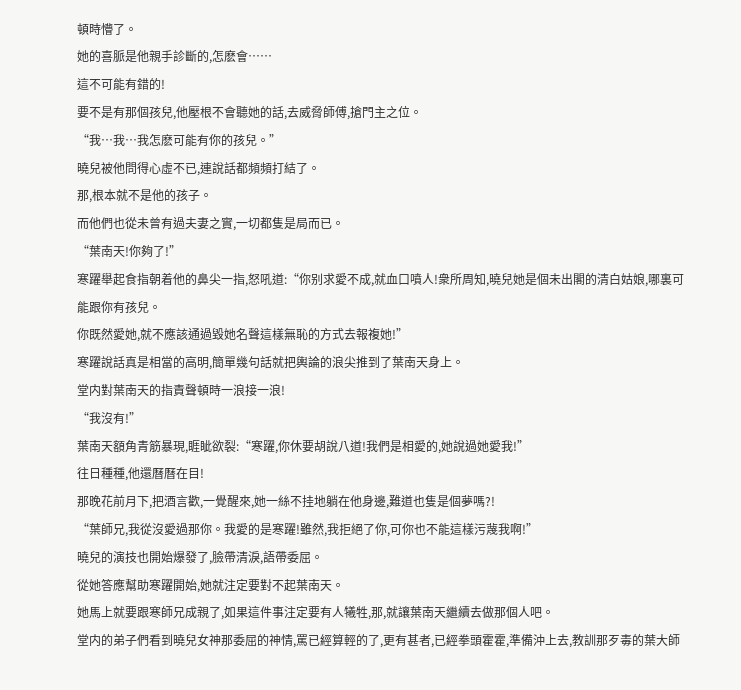頓時懵了。
她的喜脈是他親手診斷的,怎麽會……
這不可能有錯的!
要不是有那個孩兒,他壓根不會聽她的話,去威脅師傅,搶門主之位。
“我…我…我怎麽可能有你的孩兒。”
曉兒被他問得心虛不已,連說話都頻頻打結了。
那,根本就不是他的孩子。
而他們也從未曾有過夫妻之實,一切都隻是局而已。
“葉南天!你夠了!”
寒躍舉起食指朝着他的鼻尖一指,怒吼道:“你别求愛不成,就血口噴人!衆所周知,曉兒她是個未出閣的清白姑娘,哪裏可能跟你有孩兒。
你既然愛她,就不應該通過毀她名聲這樣無恥的方式去報複她!”
寒躍說話真是相當的高明,簡單幾句話就把輿論的浪尖推到了葉南天身上。
堂内對葉南天的指責聲頓時一浪接一浪!
“我沒有!”
葉南天額角青筋暴現,睚眦欲裂:“寒躍,你休要胡說八道!我們是相愛的,她說過她愛我!”
往日種種,他還曆曆在目!
那晚花前月下,把酒言歡,一覺醒來,她一絲不挂地躺在他身邊,難道也隻是個夢嗎?!
“葉師兄,我從沒愛過那你。我愛的是寒躍!雖然,我拒絕了你,可你也不能這樣污蔑我啊!”
曉兒的演技也開始爆發了,臉帶清淚,語帶委屈。
從她答應幫助寒躍開始,她就注定要對不起葉南天。
她馬上就要跟寒師兄成親了,如果這件事注定要有人犧牲,那,就讓葉南天繼續去做那個人吧。
堂内的弟子們看到曉兒女神那委屈的神情,罵已經算輕的了,更有甚者,已經拳頭霍霍,準備沖上去,教訓那歹毒的葉大師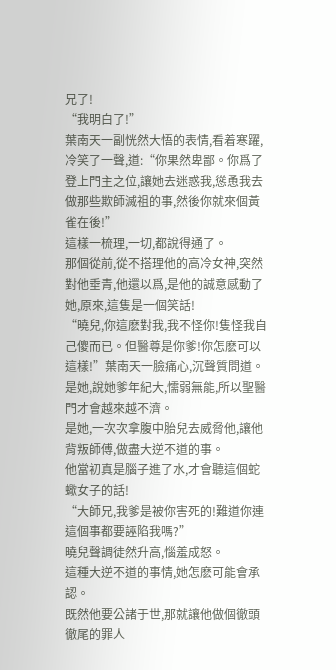兄了!
“我明白了!”
葉南天一副恍然大悟的表情,看着寒躍,冷笑了一聲,道:“你果然卑鄙。你爲了登上門主之位,讓她去迷惑我,慫恿我去做那些欺師滅祖的事,然後你就來個黃雀在後!”
這樣一梳理,一切,都說得通了。
那個從前,從不搭理他的高冷女神,突然對他垂青,他還以爲,是他的誠意感動了她,原來,這隻是一個笑話!
“曉兒,你這麽對我,我不怪你!隻怪我自己傻而已。但醫尊是你爹!你怎麽可以這樣!”葉南天一臉痛心,沉聲質問道。
是她,說她爹年紀大,懦弱無能,所以聖醫門才會越來越不濟。
是她,一次次拿腹中胎兒去威脅他,讓他背叛師傅,做盡大逆不道的事。
他當初真是腦子進了水,才會聽這個蛇蠍女子的話!
“大師兄,我爹是被你害死的!難道你連這個事都要誣陷我嗎?”
曉兒聲調徒然升高,惱羞成怒。
這種大逆不道的事情,她怎麽可能會承認。
既然他要公諸于世,那就讓他做個徹頭徹尾的罪人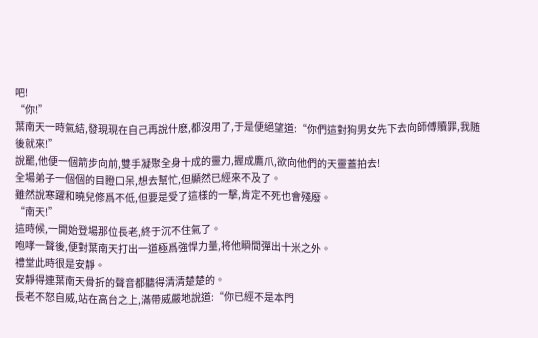吧!
“你!”
葉南天一時氣結,發現現在自己再說什麽,都沒用了,于是便絕望道:“你們這對狗男女先下去向師傅贖罪,我随後就來!”
說罷,他便一個箭步向前,雙手凝聚全身十成的靈力,握成鷹爪,欲向他們的天靈蓋拍去!
全場弟子一個個的目瞪口呆,想去幫忙,但顯然已經來不及了。
雖然說寒躍和曉兒修爲不低,但要是受了這樣的一擊,肯定不死也會殘廢。
“南天!”
這時候,一開始登場那位長老,終于沉不住氣了。
咆哮一聲後,便對葉南天打出一道極爲強悍力量,将他瞬間彈出十米之外。
禮堂此時很是安靜。
安靜得連葉南天骨折的聲音都聽得清清楚楚的。
長老不怒自威,站在高台之上,滿帶威嚴地說道:“你已經不是本門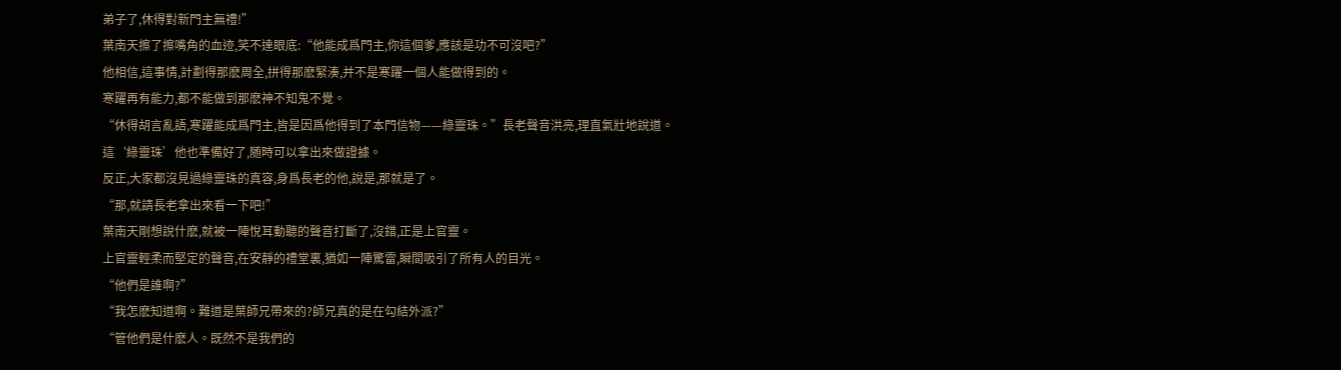弟子了,休得對新門主無禮!”
葉南天擦了擦嘴角的血迹,笑不達眼底:“他能成爲門主,你這個爹,應該是功不可沒吧?”
他相信,這事情,計劃得那麽周全,拼得那麽緊湊,并不是寒躍一個人能做得到的。
寒躍再有能力,都不能做到那麽神不知鬼不覺。
“休得胡言亂語,寒躍能成爲門主,皆是因爲他得到了本門信物——綠靈珠。”長老聲音洪亮,理直氣壯地說道。
這‘綠靈珠’他也準備好了,随時可以拿出來做證據。
反正,大家都沒見過綠靈珠的真容,身爲長老的他,說是,那就是了。
“那,就請長老拿出來看一下吧!”
葉南天剛想說什麽,就被一陣悅耳動聽的聲音打斷了,沒錯,正是上官靈。
上官靈輕柔而堅定的聲音,在安靜的禮堂裏,猶如一陣驚雷,瞬間吸引了所有人的目光。
“他們是誰啊?”
“我怎麽知道啊。難道是葉師兄帶來的?師兄真的是在勾結外派?”
“管他們是什麽人。既然不是我們的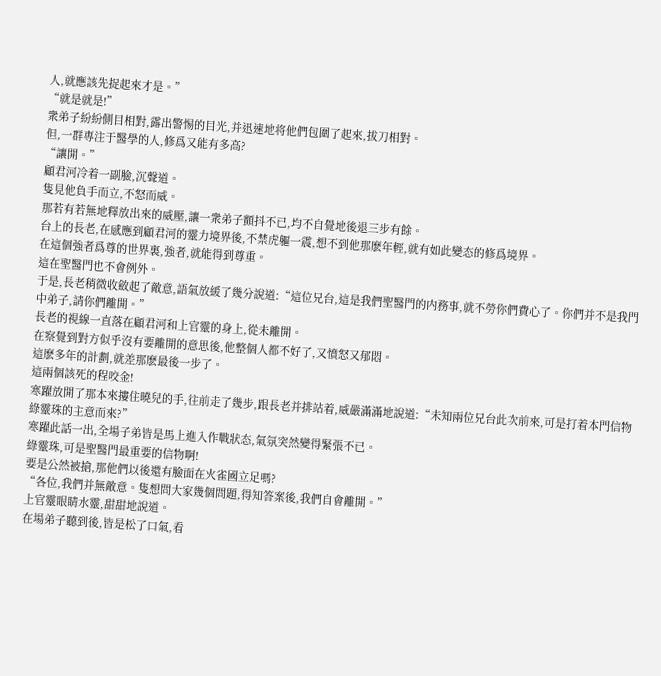人,就應該先捉起來才是。”
“就是就是!”
衆弟子紛紛側目相對,露出警惕的目光,并迅速地将他們包圍了起來,拔刀相對。
但,一群專注于醫學的人,修爲又能有多高?
“讓開。”
顧君河冷着一副臉,沉聲道。
隻見他負手而立,不怒而威。
那若有若無地釋放出來的威壓,讓一衆弟子顫抖不已,均不自覺地後退三步有餘。
台上的長老,在感應到顧君河的靈力境界後,不禁虎軀一震,想不到他那麽年輕,就有如此變态的修爲境界。
在這個強者爲尊的世界裏,強者,就能得到尊重。
這在聖醫門也不會例外。
于是,長老稍微收斂起了敵意,語氣放緩了幾分說道:“這位兄台,這是我們聖醫門的内務事,就不勞你們費心了。你們并不是我門中弟子,請你們離開。”
長老的視線一直落在顧君河和上官靈的身上,從未離開。
在察覺到對方似乎沒有要離開的意思後,他整個人都不好了,又憤怒又郁悶。
這麽多年的計劃,就差那麽最後一步了。
這兩個該死的程咬金!
寒躍放開了那本來摟住曉兒的手,往前走了幾步,跟長老并排站着,威嚴滿滿地說道:“未知兩位兄台此次前來,可是打着本門信物綠靈珠的主意而來?”
寒躍此話一出,全場子弟皆是馬上進入作戰狀态,氣氛突然變得緊張不已。
綠靈珠,可是聖醫門最重要的信物啊!
要是公然被搶,那他們以後還有臉面在火雀國立足嗎?
“各位,我們并無敵意。隻想問大家幾個問題,得知答案後,我們自會離開。”
上官靈眼睛水靈,甜甜地說道。
在場弟子聽到後,皆是松了口氣,看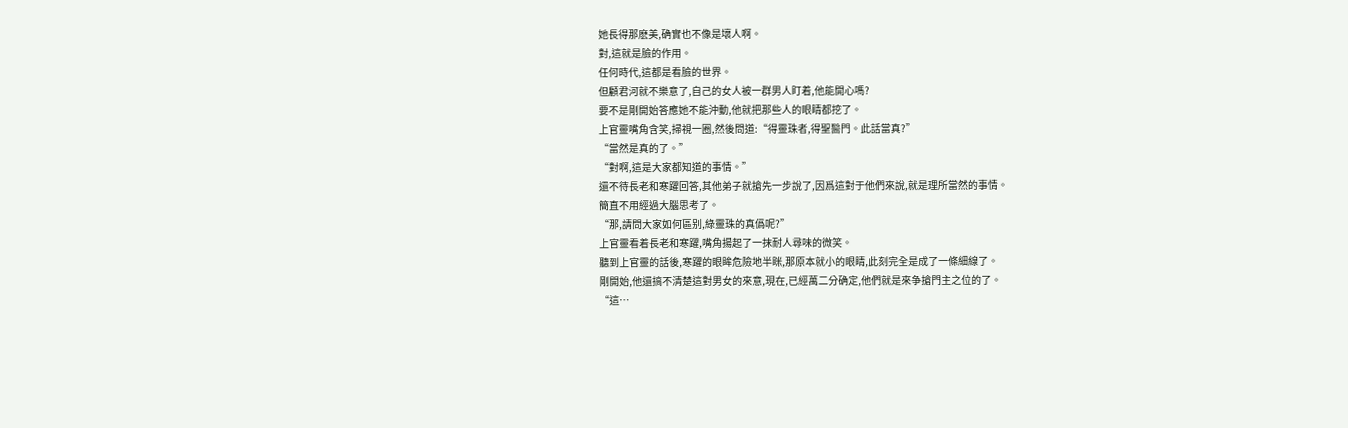她長得那麽美,确實也不像是壞人啊。
對,這就是臉的作用。
任何時代,這都是看臉的世界。
但顧君河就不樂意了,自己的女人被一群男人盯着,他能開心嗎?
要不是剛開始答應她不能沖動,他就把那些人的眼睛都挖了。
上官靈嘴角含笑,掃視一圈,然後問道:“得靈珠者,得聖醫門。此話當真?”
“當然是真的了。”
“對啊,這是大家都知道的事情。”
還不待長老和寒躍回答,其他弟子就搶先一步說了,因爲這對于他們來說,就是理所當然的事情。
簡直不用經過大腦思考了。
“那,請問大家如何區别,綠靈珠的真僞呢?”
上官靈看着長老和寒躍,嘴角揚起了一抹耐人尋味的微笑。
聽到上官靈的話後,寒躍的眼眸危險地半眯,那原本就小的眼睛,此刻完全是成了一條細線了。
剛開始,他還搞不清楚這對男女的來意,現在,已經萬二分确定,他們就是來争搶門主之位的了。
“這…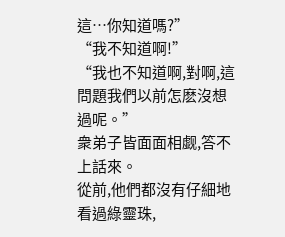這…你知道嗎?”
“我不知道啊!”
“我也不知道啊,對啊,這問題我們以前怎麽沒想過呢。”
衆弟子皆面面相觑,答不上話來。
從前,他們都沒有仔細地看過綠靈珠,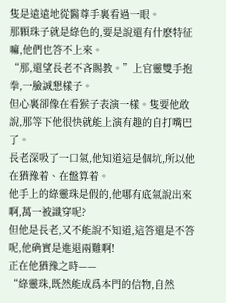隻是遠遠地從醫尊手裏看過一眼。
那顆珠子就是綠色的,要是說還有什麽特征嘛,他們也答不上來。
“那,還望長老不吝賜教。”上官靈雙手抱拳,一臉誠懇樣子。
但心裏卻像在看猴子表演一樣。隻要他敢說,那等下他很快就能上演有趣的自打嘴巴了。
長老深吸了一口氣,他知道這是個坑,所以他在猶豫着、在盤算着。
他手上的綠靈珠是假的,他哪有底氣說出來啊,萬一被識穿呢?
但他是長老,又不能說不知道,這答還是不答呢,他确實是進退兩難啊!
正在他猶豫之時——
“綠靈珠,既然能成爲本門的信物,自然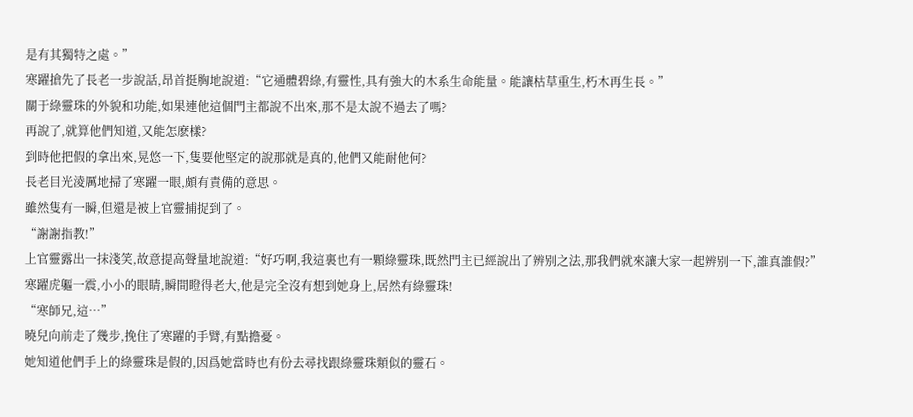是有其獨特之處。”
寒躍搶先了長老一步說話,昂首挺胸地說道:“它通體碧綠,有靈性,具有強大的木系生命能量。能讓枯草重生,朽木再生長。”
關于綠靈珠的外貌和功能,如果連他這個門主都說不出來,那不是太說不過去了嗎?
再說了,就算他們知道,又能怎麽樣?
到時他把假的拿出來,晃悠一下,隻要他堅定的說那就是真的,他們又能耐他何?
長老目光淩厲地掃了寒躍一眼,頗有責備的意思。
雖然隻有一瞬,但還是被上官靈捕捉到了。
“謝謝指教!”
上官靈露出一抹淺笑,故意提高聲量地說道:“好巧啊,我這裏也有一顆綠靈珠,既然門主已經說出了辨别之法,那我們就來讓大家一起辨别一下,誰真誰假?”
寒躍虎軀一震,小小的眼睛,瞬間瞪得老大,他是完全沒有想到她身上,居然有綠靈珠!
“寒師兄,這…”
曉兒向前走了幾步,挽住了寒躍的手臂,有點擔憂。
她知道他們手上的綠靈珠是假的,因爲她當時也有份去尋找跟綠靈珠類似的靈石。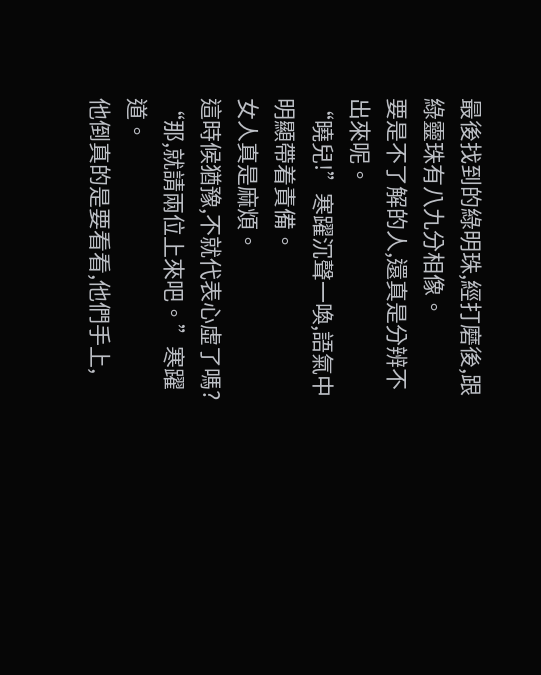最後找到的綠明珠,經打磨後,跟綠靈珠有八九分相像。
要是不了解的人,還真是分辨不出來呢。
“曉兒!”寒躍沉聲一喚,語氣中明顯帶着責備。
女人真是麻煩。
這時候猶豫,不就代表心虛了嗎?
“那,就請兩位上來吧。”寒躍道。
他倒真的是要看看,他們手上,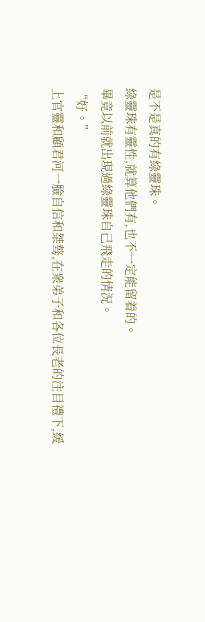是不是真的有綠靈珠。
綠靈珠有靈性,就算他們有,也不一定能留着的。
畢竟以前就出現過綠靈珠自己飛走的情況。
“好。”
上官靈和顧君河一臉自信和桀骜,在衆弟子和各位長老的注目禮下,緩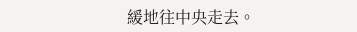緩地往中央走去。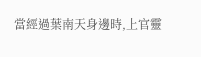當經過葉南天身邊時,上官靈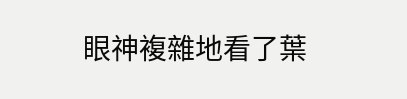眼神複雜地看了葉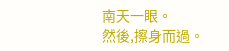南天一眼。
然後,擦身而過。